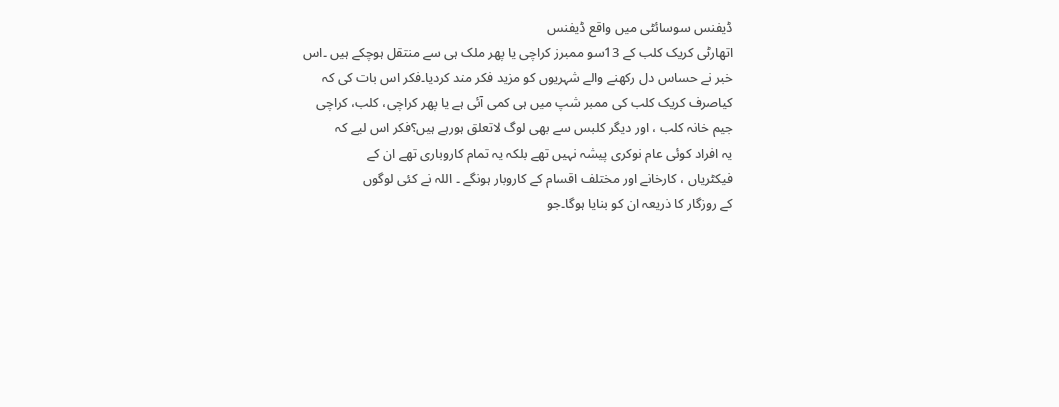ڈیفنس سوسائٹی میں واقع ڈیفنس
اتھارٹی کریک کلب کے 13سو ممبرز کراچی یا پھر ملک ہی سے منتقل ہوچکے ہیں ۔اس
خبر نے حساس دل رکھنے والے شہریوں کو مزید فکر مند کردیا۔فکر اس بات کی کہ
کیاصرف کریک کلب کی ممبر شپ میں ہی کمی آئی ہے یا پھر کراچی، کلب، کراچی
جیم خانہ کلب ، اور دیگر کلبس سے بھی لوگ لاتعلق ہورہے ہیں؟فکر اس لیے کہ
یہ افراد کوئی عام نوکری پیشہ نہیں تھے بلکہ یہ تمام کاروباری تھے ان کے
فیکٹریاں ، کارخانے اور مختلف اقسام کے کاروبار ہونگے ۔ اللہ نے کئی لوگوں
کے روزگار کا ذریعہ ان کو بنایا ہوگا۔جو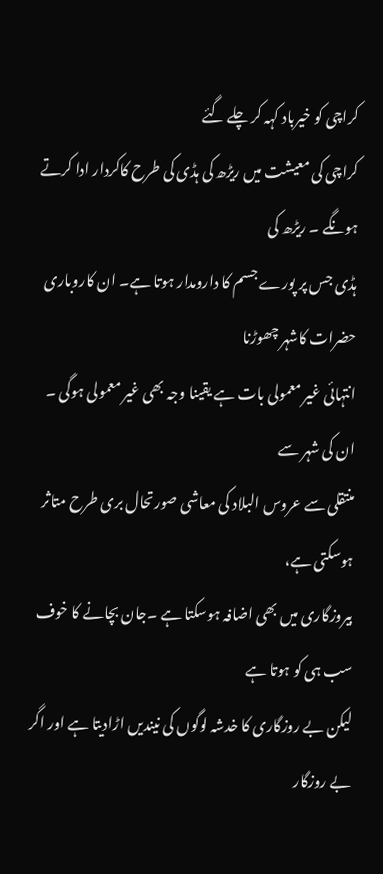کراچی کو خیرباد کہہ کر چلے گئے
کراچی کی معیشت میں ریڑھ کی ہڈی کی طرح کاکردار ادا کرتے ہونگے ۔ ریڑھ کی
ہڈی جس پر پورے جسم کا دارومدار ہوتا ہے۔ ان کاروباری حضرات کاشہر چھوڑنا
انتہائی غیر معمولی بات ہے یقینا وجہ بھی غیر معمولی ہوگی ۔ ان کی شہر سے
منتقلی سے عروس البلاد کی معاشی صورتحال بری طرح متاثر ہوسکتی ہے،
بیروزگاری میں بھی اضافہ ہوسکتا ہے ۔جان بچانے کا خوف سب ہی کو ہوتا ہے
لیکن بے روزگاری کا خدشہ لوگوں کی نیندیں اڑادیتا ہے اور اگر بے روزگار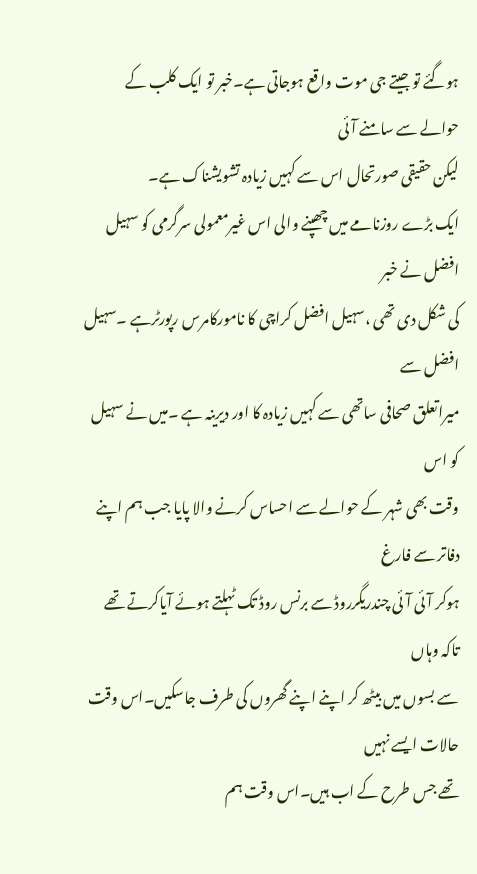ہوگئے تو جیتے جی موت واقع ہوجاتی ہے۔خبر تو ایک کلب کے حوالے سے سامنے آئی
لیکن حقیقی صورتحال اس سے کہیں زیادہ تشویشناک ہے۔
ایک بڑے روزنامے میں چھپنے والی اس غیرمعمولی سرگرمی کو سہیل افضل نے خبر
کی شکل دی تھی ،سہیل افضل کراچی کا نامورکامرس رپورٹرہے ۔سہیل افضل سے
میراتعلق صحافی ساتھی سے کہیں زیادہ کا اور دیرینہ ہے ۔میں نے سہیل کو اس
وقت بھی شہر کے حوالے سے احساس کرنے والا پایا جب ہم اپنے دفاتر سے فارغ
ہوکر آئی آئی چندریگرروڈ سے برنس روڈ تک ٹہلتے ہوئے آیاکرتے تھے تاکہ وہاں
سے بسوں میں بیٹھ کر اپنے اپنے گھروں کی طرف جاسکیں۔اس وقت حالات ایسے نہیں
تھے جس طرح کے اب ہیں۔اس وقت ہم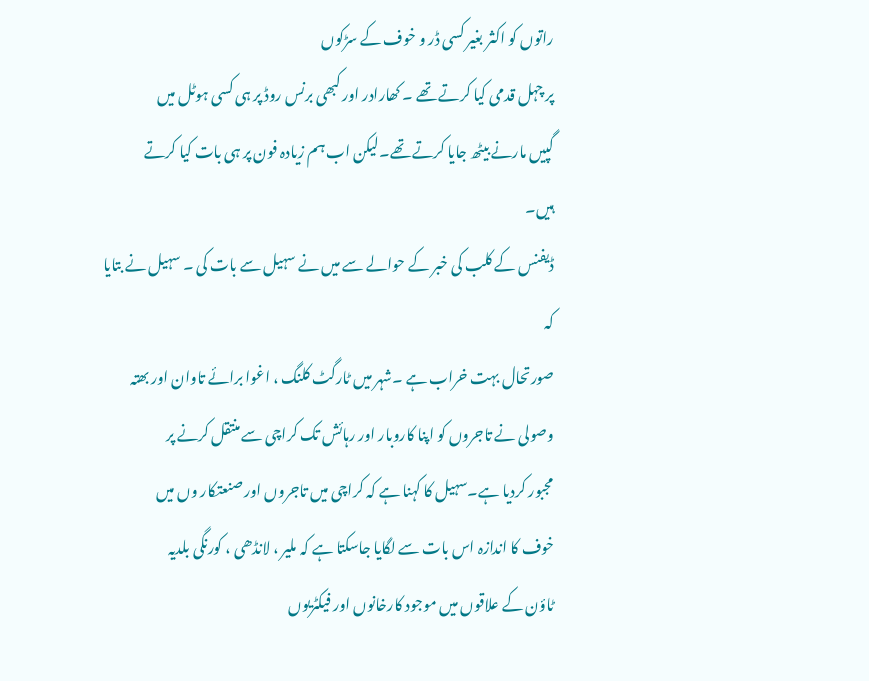راتوں کو اکثر بغیر کسی ڈر و خوف کے سڑکوں
پر چہل قدمی کیا کرتے تھے ۔ کھارادر اور کبھی برنس روڈ پر ہی کسی ہوٹل میں
گپیں مارنے بیٹھ جایا کرتے تھے۔لیکن اب ہم زیادہ فون پر ہی بات کیا کرتے
ہیں۔
ڈیفنس کے کلب کی خبر کے حوالے سے میں نے سہیل سے بات کی ۔ سہیل نے بتایا کہ
صورتحال بہت خراب ہے ۔شہر میں ٹارگٹ کلنگ ، اغوا برائے تاوان اور بھتہ
وصولی نے تاجروں کو اپنا کاروبار اور رہائش تک کراچی سے منتقل کرنے پر
مجبور کردیا ہے۔سہیل کا کہنا ہے کہ کراچی میں تاجروں اور صنعتکار وں میں
خوف کا اندازہ اس بات سے لگایا جاسکتا ہے کہ ملیر ، لانڈھی ، کورنگی بلدیہ
ٹاؤن کے علاقوں میں موجود کارخانوں اور فیکٹریوں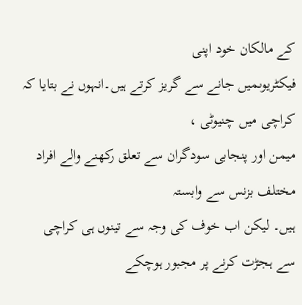کے مالکان خود اپنی
فیکٹریوںمیں جانے سے گریز کرتے ہیں۔انہوں نے بتایا کہ کراچی میں چنیوٹی ،
میمن اور پنجابی سودگران سے تعلق رکھنے والے افراد مختلف بزنس سے وابستہ
ہیں۔ لیکن اب خوف کی وجہ سے تینوں ہی کراچی سے ہجڑت کرنے پر مجبور ہوچکے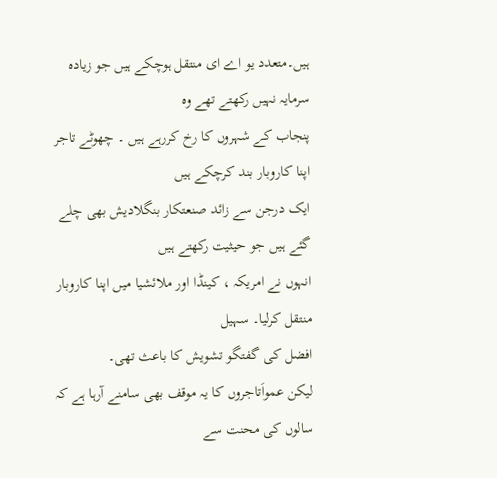ہیں۔متعدد یو اے ای منتقل ہوچکے ہیں جو زیادہ سرمایہ نہیں رکھتے تھے وہ
پنجاب کے شہروں کا رخ کررہے ہیں ۔ چھوٹے تاجر اپنا کاروبار بند کرچکے ہیں
ایک درجن سے زائد صنعتکار بنگلادیش بھی چلے گئے ہیں جو حیثیت رکھتے ہیں
انہوں نے امریکہ ، کینڈا اور ملائشیا میں اپنا کاروبار منتقل کرلیا۔ سہیل
افضل کی گفتگو تشویش کا باعث تھی۔
لیکن عمواَتاجروں کا یہ موقف بھی سامنے آرہا ہے کہ سالوں کی محنت سے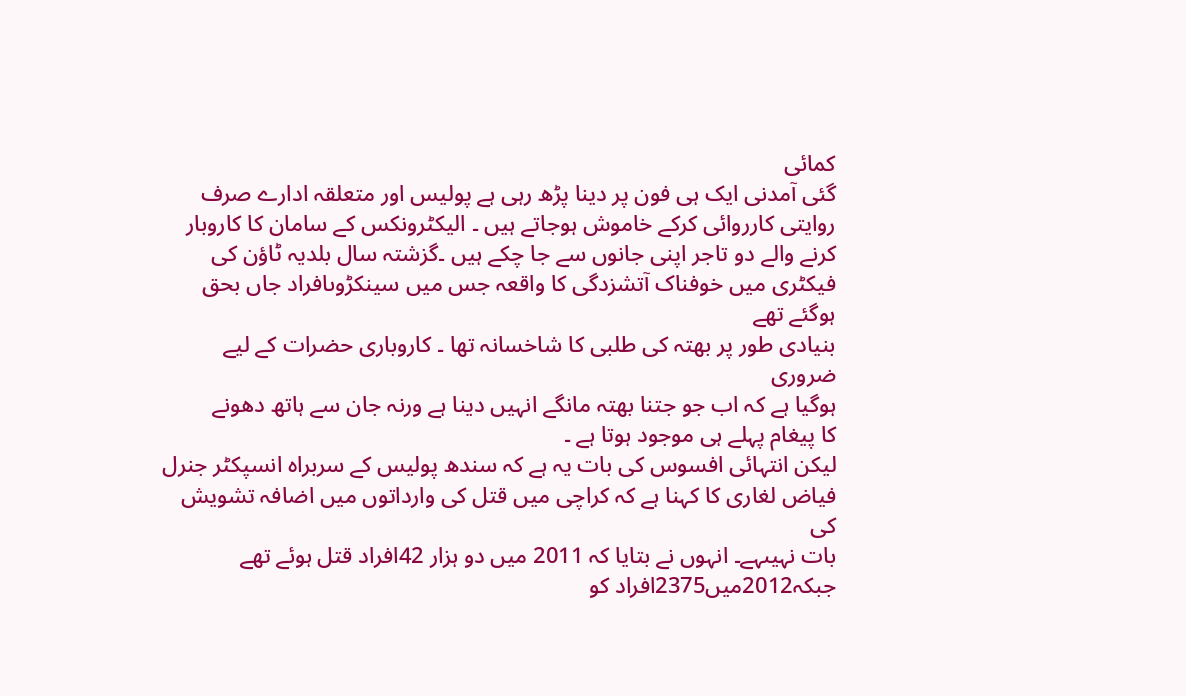کمائی
گئی آمدنی ایک ہی فون پر دینا پڑھ رہی ہے پولیس اور متعلقہ ادارے صرف
روایتی کارروائی کرکے خاموش ہوجاتے ہیں ۔ الیکٹرونکس کے سامان کا کاروبار
کرنے والے دو تاجر اپنی جانوں سے جا چکے ہیں ۔گزشتہ سال بلدیہ ٹاؤن کی
فیکٹری میں خوفناک آتشزدگی کا واقعہ جس میں سینکڑوںافراد جاں بحق ہوگئے تھے
بنیادی طور پر بھتہ کی طلبی کا شاخسانہ تھا ۔ کاروباری حضرات کے لیے ضروری
ہوگیا ہے کہ اب جو جتنا بھتہ مانگے انہیں دینا ہے ورنہ جان سے ہاتھ دھونے
کا پیغام پہلے ہی موجود ہوتا ہے ۔
لیکن انتہائی افسوس کی بات یہ ہے کہ سندھ پولیس کے سربراہ انسپکٹر جنرل
فیاض لغاری کا کہنا ہے کہ کراچی میں قتل کی وارداتوں میں اضافہ تشویش کی
بات نہیںہے۔ انہوں نے بتایا کہ 2011 میں دو ہزار 42افراد قتل ہوئے تھے
جبکہ2012میں2375افراد کو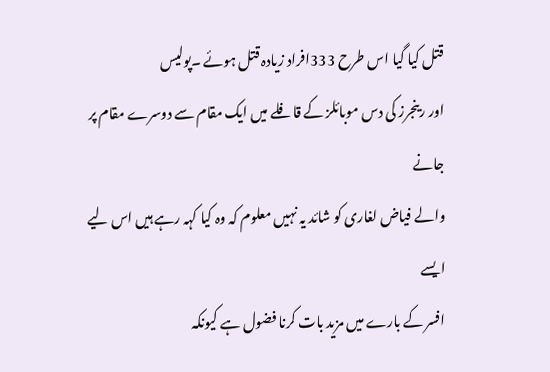قتل کیا گیا اس طرح 333افراد زیادہ قتل ہوئے ۔پولیس
اور رینجرز کی دس موبائلز کے قافلے میں ایک مقام سے دوسرے مقام پر جانے
والے فیاض لغاری کو شائد یہ نہیں معلوم کہ وہ کیا کہہ رہے ہیں اس لیے ایسے
افسر کے بارے میں مزید بات کرنا فضول ہے کیونکہ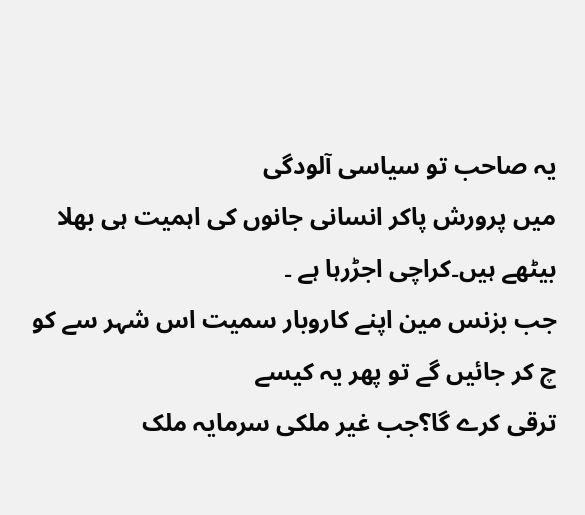یہ صاحب تو سیاسی آلودگی
میں پرورش پاکر انسانی جانوں کی اہمیت ہی بھلا بیٹھے ہیں۔کراچی اجڑرہا ہے ۔
جب بزنس مین اپنے کاروبار سمیت اس شہر سے کو چ کر جائیں گے تو پھر یہ کیسے
ترقی کرے گا؟جب غیر ملکی سرمایہ ملک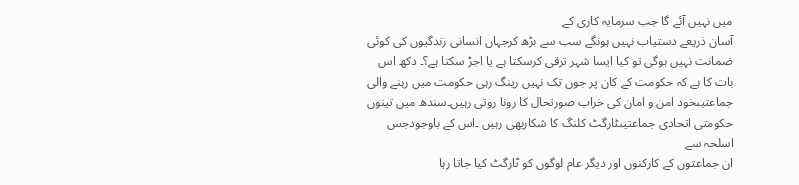میں نہیں آئے گا جب سرمایہ کاری کے
آسان ذریعے دستیاب نہیں ہونگے سب سے بڑھ کرجہاں انسانی زندگیوں کی کوئی
ضمانت نہیں ہوگی تو کیا ایسا شہر ترقی کرسکتا ہے یا اجڑ سکتا ہے؟۔ دکھ اس
بات کا ہے کہ حکومت کے کان پر جوں تک نہیں رینگ رہی حکومت میں رہنے والی
جماعتیںخود امن و امان کی خراب صورتحال کا رونا روتی رہیں۔سندھ میں تینوں
حکومتی اتحادی جماعتیںٹارگٹ کلنگ کا شکاربھی رہیں ۔اس کے باوجودجس اسلحہ سے
ان جماعتوں کے کارکنوں اور دیگر عام لوگوں کو ٹارگٹ کیا جاتا رہا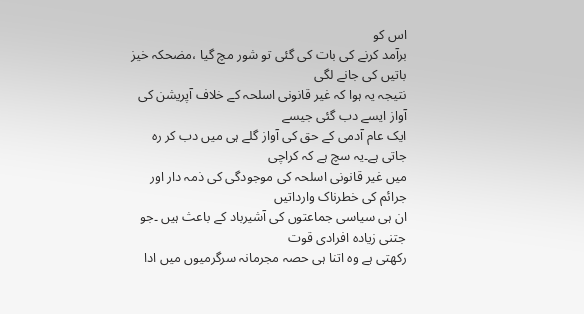اس کو
برآمد کرنے کی بات کی گئی تو شور مچ گیا ،مضحکہ خیز باتیں کی جانے لگی
نتیجہ یہ ہوا کہ غیر قانونی اسلحہ کے خلاف آپریشن کی آواز ایسے دب گئی جیسے
ایک عام آدمی کے حق کی آواز گلے ہی میں دب کر رہ جاتی ہے۔یہ سچ ہے کہ کراچی
میں غیر قانونی اسلحہ کی موجودگی کی ذمہ دار اور جرائم کی خطرناک وارداتیں
ان ہی سیاسی جماعتوں کی آشیرباد کے باعث ہیں ۔جو جتنی زیادہ افرادی قوت
رکھتی ہے وہ اتنا ہی حصہ مجرمانہ سرگرمیوں میں ادا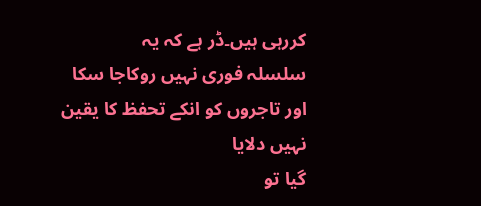کررہی ہیں۔ڈر ہے کہ یہ
سلسلہ فوری نہیں روکاجا سکا اور تاجروں کو انکے تحفظ کا یقین نہیں دلایا
گیا تو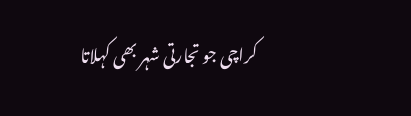کراچی جو تجارتی شہر بھی کہلاتا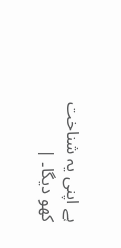ہے اپنی یہ شناخت کھو دیگا۔ |